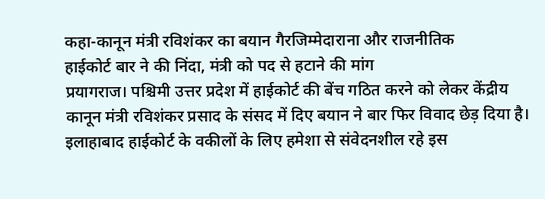कहा-कानून मंत्री रविशंकर का बयान गैरजिम्मेदाराना और राजनीतिक
हाईकोर्ट बार ने की निंदा, मंत्री को पद से हटाने की मांग
प्रयागराज। पश्चिमी उत्तर प्रदेश में हाईकोर्ट की बेंच गठित करने को लेकर केंद्रीय कानून मंत्री रविशंकर प्रसाद के संसद में दिए बयान ने बार फिर विवाद छेड़ दिया है। इलाहाबाद हाईकोर्ट के वकीलों के लिए हमेशा से संवेदनशील रहे इस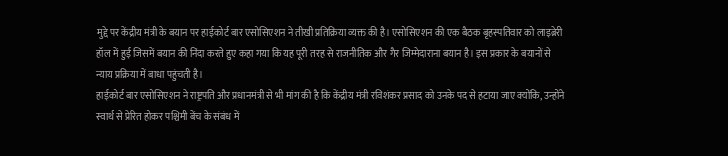मुद्दे पर केंद्रीय मंत्री के बयान पर हाईकोर्ट बार एसोसिएशन ने तीखी प्रतिक्रिया व्यक्त की है। एसोसिएशन की एक बैठक बृहस्पतिवार को लाइब्रेरी हॉल में हुई जिसमें बयान की निंदा करते हुए कहा गया कि यह पूरी तरह से राजनीतिक और गैर जिम्मेदाराना बयान है। इस प्रकार के बयानों से न्याय प्रक्रिया में बाधा पहुंचती है।
हाईकोर्ट बार एसोसिएशन ने राष्ट्रपति और प्रधानमंत्री से भी मांग की है कि केंद्रीय मंत्री रविशंकर प्रसाद को उनके पद से हटाया जाए क्योंकि, उन्होंने स्वार्थ से प्रेरित होकर पश्चिमी बेंच के संबंध में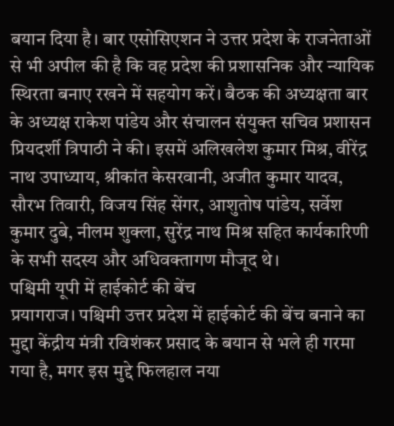बयान दिया है। बार एसोसिएशन ने उत्तर प्रदेश के राजनेताओं से भी अपील की है कि वह प्रदेश की प्रशासनिक और न्यायिक स्थिरता बनाए रखने में सहयोग करें। बैठक की अध्यक्षता बार के अध्यक्ष राकेश पांडेय और संचालन संयुक्त सचिव प्रशासन प्रियदर्शी त्रिपाठी ने की। इसमें अलिखलेश कुमार मिश्र, वीरेंद्र नाथ उपाध्याय, श्रीकांत केसरवानी, अजीत कुमार यादव, सौरभ तिवारी, विजय सिंह सेंगर, आशुतोष पांडेय, सर्वेश कुमार दुबे, नीलम शुक्ला, सुरेंद्र नाथ मिश्र सहित कार्यकारिणी के सभी सदस्य और अधिवक्तागण मौजूद थे।
पश्चिमी यूपी में हाईकोर्ट की बेंच
प्रयागराज। पश्चिमी उत्तर प्रदेश में हाईकोर्ट की बेंच बनाने का मुद्दा केंद्रीय मंत्री रविशंकर प्रसाद के बयान से भले ही गरमा गया है, मगर इस मुद्दे फिलहाल नया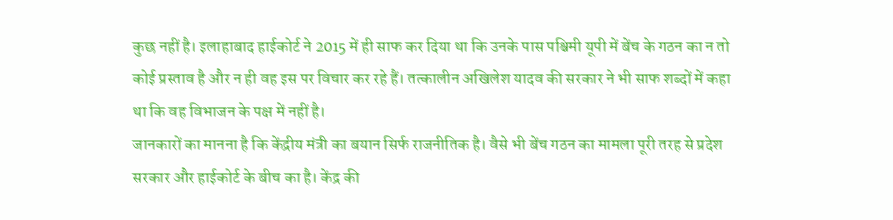कुछ नहीं है। इलाहाबाद हाईकोर्ट ने 2015 में ही साफ कर दिया था कि उनके पास पश्चिमी यूपी में बेंच के गठन का न तो कोई प्रस्ताव है और न ही वह इस पर विचार कर रहे हैं। तत्कालीन अखिलेश यादव की सरकार ने भी साफ शब्दों में कहा था कि वह विभाजन के पक्ष में नहीं है।
जानकारों का मानना है कि केंद्रीय मंत्री का बयान सिर्फ राजनीतिक है। वैसे भी बेंच गठन का मामला पूरी तरह से प्रदेश सरकार और हाईकोर्ट के बीच का है। केंद्र की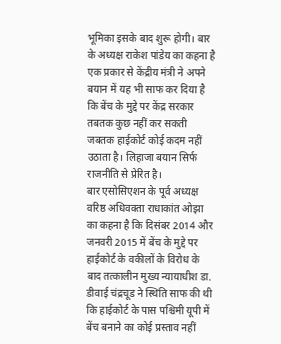भूमिका इसके बाद शुरू होगी। बार के अध्यक्ष राकेश पांडेय का कहना है एक प्रकार से केंद्रीय मंत्री ने अपने बयान में यह भी साफ कर दिया है कि बेंच के मुद्दे पर केंद्र सरकार तबतक कुछ नहीं कर सकती जबतक हाईकोर्ट कोई कदम नहीं उठाता है। लिहाजा बयान सिर्फ राजनीति से प्रेरित है।
बार एसोसिएशन के पूर्व अध्यक्ष वरिष्ठ अधिवक्ता राधाकांत ओझा का कहना है कि दिसंबर 2014 और जनवरी 2015 में बेंच के मुद्दे पर हाईकोर्ट के वकीलों के विरोध के बाद तत्कालीन मुख्य न्यायाधीश डा. डीवाई चंद्रचूड ने स्थिति साफ की थी कि हाईकोर्ट के पास पश्चिमी यूपी में बेंच बनाने का कोई प्रस्ताव नहीं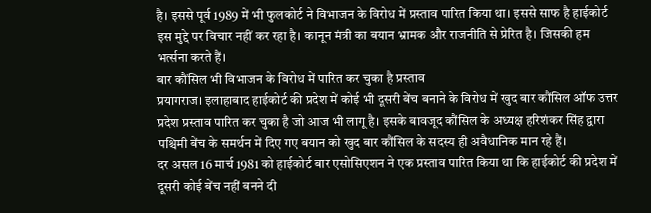है। इससे पूर्व 1989 में भी फुलकोर्ट ने विभाजन के विरोध में प्रस्ताव पारित किया था। इससे साफ है हाईकोर्ट इस मुद्दे पर विचार नहीं कर रहा है। कानून मंत्री का बयान भ्रामक और राजनीति से प्रेरित है। जिसकी हम भर्त्सना करते हैं।
बार कौंसिल भी विभाजन के विरोध में पारित कर चुका है प्रस्ताव
प्रयागराज। इलाहाबाद हाईकोर्ट की प्रदेश में कोई भी दूसरी बेंच बनाने के विरोध में खुद बार कौंसिल ऑफ उत्तर प्रदेश प्रस्ताव पारित कर चुका है जो आज भी लागू है। इसके बावजूद कौंसिल के अध्यक्ष हरिशंकर सिंह द्वारा पश्चिमी बेंच के समर्थन में दिए गए बयान को खुद बार कौंसिल के सदस्य ही अवैधानिक मान रहे हैं।
दर असल 16 मार्च 1981 को हाईकोर्ट बार एसोसिएशन ने एक प्रस्ताव पारित किया था कि हाईकोर्ट की प्रदेश में दूसरी कोई बेंच नहीं बनने दी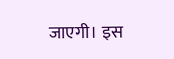जाएगी। इस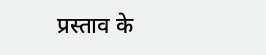प्रस्ताव के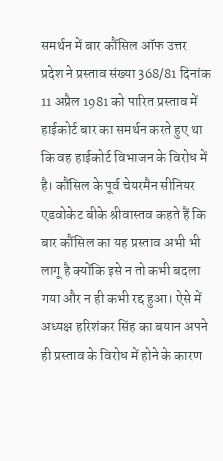समर्थन में बार कौंसिल ऑफ उत्तर प्रदेश ने प्रस्ताव संख्या 368/81 दिनांक 11 अप्रैल 1981 को पारित प्रस्ताव में हाईकोर्ट बार का समर्थन करते हुए था कि वह हाईकोर्ट विभाजन के विरोध में है। कौंसिल के पूर्व चेयरमैन सीनियर एडवोकेट बीके श्रीवास्तव कहते हैं कि बार कौंसिल का यह प्रस्ताव अभी भी लागू है क्योंकि इसे न तो कभी बदला गया और न ही कभी रद्द हुआ। ऐसे में अध्यक्ष हरिशंकर सिंह का बयान अपने ही प्रस्ताव के विरोध में होने के कारण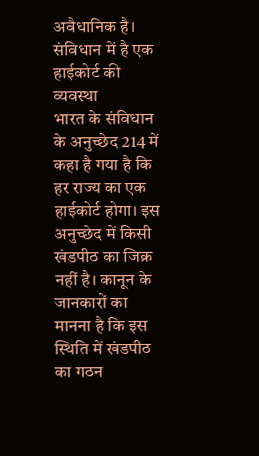अवैधानिक है।
संविधान में है एक हाईकोर्ट की व्यवस्था
भारत के संविधान के अनुच्छेद 214 में कहा है गया है कि हर राज्य का एक हाईकोर्ट होगा। इस अनुच्छेद में किसी खंडपीठ का जिक्र नहीं है। कानून के जानकारों का मानना है कि इस स्थिति में खंडपीठ का गठन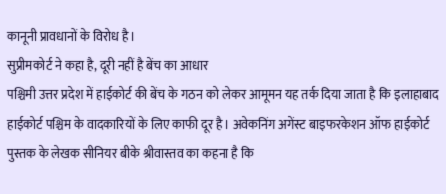कानूनी प्रावधानों के विरोध है।
सुप्रीमकोर्ट ने कहा है, दूरी नहीं है बेंच का आधार
पश्चिमी उत्तर प्रदेश में हाईकोर्ट की बेंच के गठन को लेकर आमूमन यह तर्क दिया जाता है कि इलाहाबाद हाईकोर्ट पश्चिम के वादकारियों के लिए काफी दूर है। अवेकनिंग अगेंस्ट बाइफरकेशन ऑफ हाईकोर्ट पुस्तक के लेखक सीनियर बीके श्रीवास्तव का कहना है कि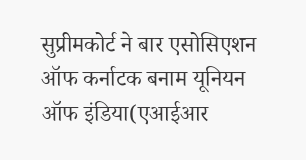सुप्रीमकोर्ट ने बार एसोसिएशन ऑफ कर्नाटक बनाम यूनियन ऑफ इंडिया(एआईआर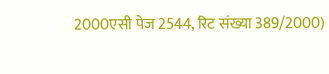2000एसी पेज 2544, रिट संख्या 389/2000)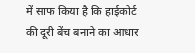में साफ किया है कि हाईकोर्ट की दूरी बेंच बनाने का आधार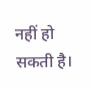नहीं हो सकती है।